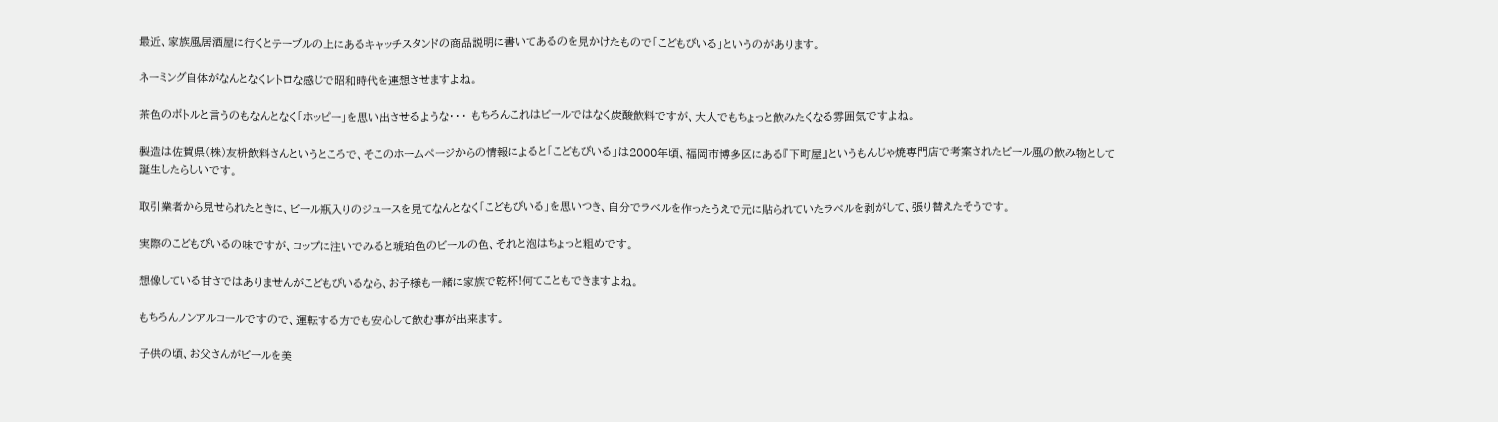最近、家族風居酒屋に行くとテーブルの上にあるキャッチスタンドの商品説明に書いてあるのを見かけたもので「こどもびいる」というのがあります。

ネーミング自体がなんとなくレトロな感じで昭和時代を連想させますよね。

茶色のボトルと言うのもなんとなく「ホッピー」を思い出させるような・・・ もちろんこれはビールではなく炭酸飲料ですが、大人でもちょっと飲みたくなる雰囲気ですよね。

製造は佐賀県(株)友枡飲料さんというところで、そこのホームページからの情報によると「こどもびいる」は2000年頃、福岡市博多区にある『下町屋』というもんじゃ焼専門店で考案されたビール風の飲み物として誕生したらしいです。

取引業者から見せられたときに、ビール瓶入りのジュースを見てなんとなく「こどもびいる」を思いつき、自分でラベルを作ったうえで元に貼られていたラベルを剥がして、張り替えたそうです。

実際のこどもびいるの味ですが、コップに注いでみると琥珀色のビールの色、それと泡はちょっと粗めです。

想像している甘さではありませんがこどもびいるなら、お子様も一緒に家族で乾杯!何てこともできますよね。

もちろんノンアルコールですので、運転する方でも安心して飲む事が出来ます。

子供の頃、お父さんがビールを美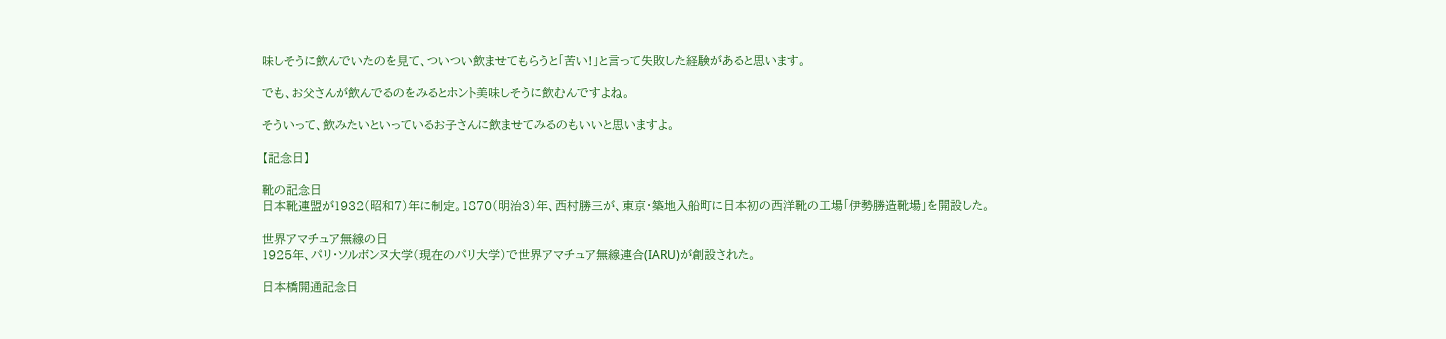味しそうに飲んでいたのを見て、ついつい飲ませてもらうと「苦い!」と言って失敗した経験があると思います。

でも、お父さんが飲んでるのをみるとホント美味しそうに飲むんですよね。

そういって、飲みたいといっているお子さんに飲ませてみるのもいいと思いますよ。

【記念日】

靴の記念日
日本靴連盟が1932(昭和7)年に制定。1870(明治3)年、西村勝三が、東京・築地入船町に日本初の西洋靴の工場「伊勢勝造靴場」を開設した。

世界アマチュア無線の日
1925年、パリ・ソルボンヌ大学(現在のパリ大学)で世界アマチュア無線連合(IARU)が創設された。

日本橋開通記念日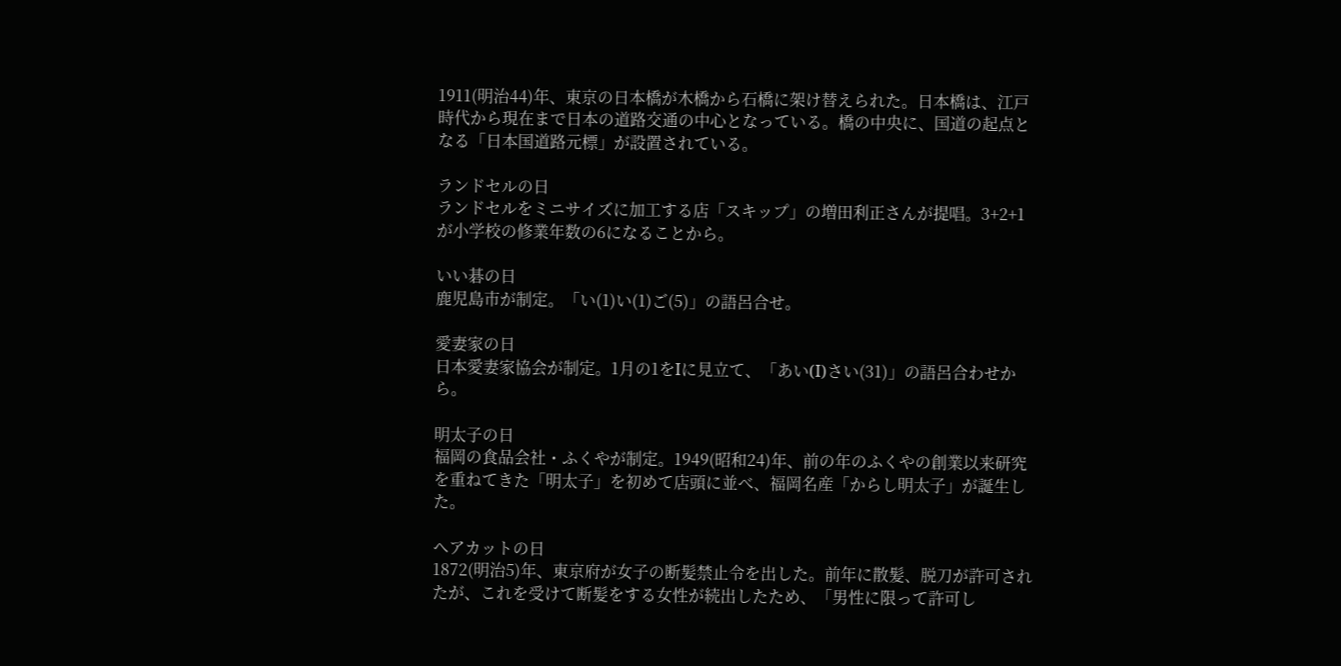1911(明治44)年、東京の日本橋が木橋から石橋に架け替えられた。日本橋は、江戸時代から現在まで日本の道路交通の中心となっている。橋の中央に、国道の起点となる「日本国道路元標」が設置されている。

ランドセルの日
ランドセルをミニサイズに加工する店「スキップ」の増田利正さんが提唱。3+2+1が小学校の修業年数の6になることから。

いい碁の日
鹿児島市が制定。「い(1)い(1)ご(5)」の語呂合せ。

愛妻家の日
日本愛妻家協会が制定。1月の1をIに見立て、「あい(I)さい(31)」の語呂合わせから。

明太子の日
福岡の食品会社・ふくやが制定。1949(昭和24)年、前の年のふくやの創業以来研究を重ねてきた「明太子」を初めて店頭に並べ、福岡名産「からし明太子」が誕生した。

ヘアカットの日
1872(明治5)年、東京府が女子の断髪禁止令を出した。前年に散髪、脱刀が許可されたが、これを受けて断髪をする女性が続出したため、「男性に限って許可し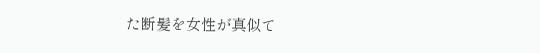た断髪を女性が真似て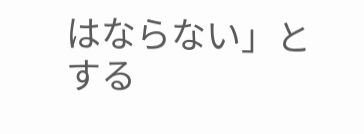はならない」とする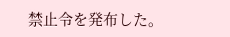禁止令を発布した。